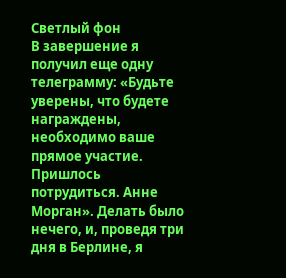Светлый фон
В завершение я получил еще одну телеграмму: «Будьте уверены, что будете награждены, необходимо ваше прямое участие. Пришлось потрудиться. Анне Морган». Делать было нечего, и, проведя три дня в Берлине, я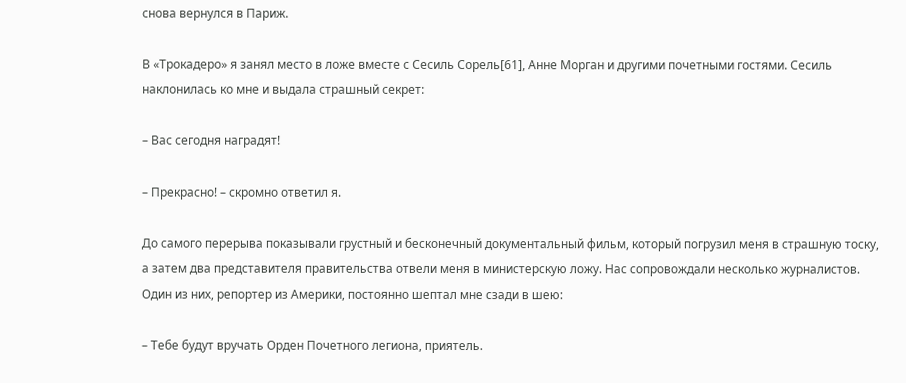снова вернулся в Париж.

В «Трокадеро» я занял место в ложе вместе с Сесиль Сорель[61], Анне Морган и другими почетными гостями. Сесиль наклонилась ко мне и выдала страшный секрет:

– Вас сегодня наградят!

– Прекрасно! – скромно ответил я.

До самого перерыва показывали грустный и бесконечный документальный фильм, который погрузил меня в страшную тоску, а затем два представителя правительства отвели меня в министерскую ложу. Нас сопровождали несколько журналистов. Один из них, репортер из Америки, постоянно шептал мне сзади в шею:

– Тебе будут вручать Орден Почетного легиона, приятель.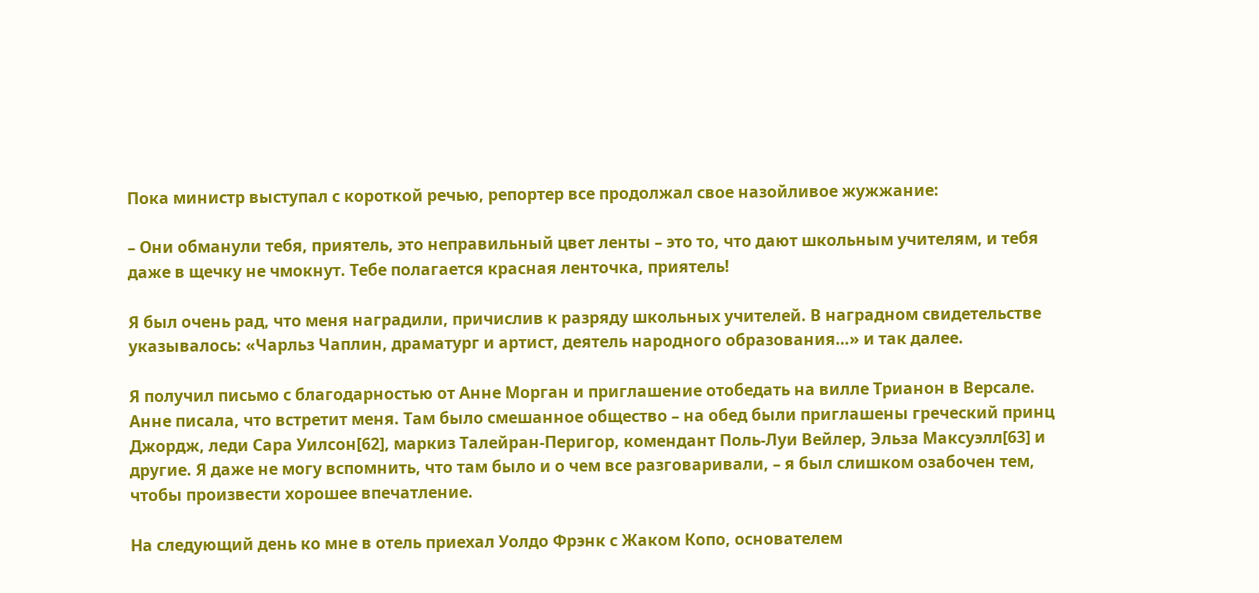Пока министр выступал с короткой речью, репортер все продолжал свое назойливое жужжание:

– Они обманули тебя, приятель, это неправильный цвет ленты – это то, что дают школьным учителям, и тебя даже в щечку не чмокнут. Тебе полагается красная ленточка, приятель!

Я был очень рад, что меня наградили, причислив к разряду школьных учителей. В наградном свидетельстве указывалось: «Чарльз Чаплин, драматург и артист, деятель народного образования…» и так далее.

Я получил письмо с благодарностью от Анне Морган и приглашение отобедать на вилле Трианон в Версале. Анне писала, что встретит меня. Там было смешанное общество – на обед были приглашены греческий принц Джордж, леди Сара Уилсон[62], маркиз Талейран-Перигор, комендант Поль-Луи Вейлер, Эльза Максуэлл[63] и другие. Я даже не могу вспомнить, что там было и о чем все разговаривали, – я был слишком озабочен тем, чтобы произвести хорошее впечатление.

На следующий день ко мне в отель приехал Уолдо Фрэнк с Жаком Копо, основателем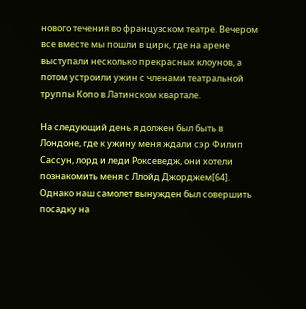нового течения во французском театре. Вечером все вместе мы пошли в цирк, где на арене выступали несколько прекрасных клоунов, а потом устроили ужин с членами театральной труппы Копо в Латинском квартале.

На следующий день я должен был быть в Лондоне, где к ужину меня ждали сэр Филип Сассун, лорд и леди Роксеведж, они хотели познакомить меня с Ллойд Джорджем[64]. Однако наш самолет вынужден был совершить посадку на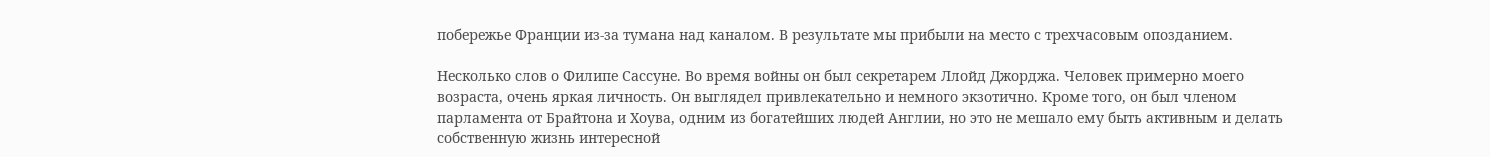побережье Франции из-за тумана над каналом. В результате мы прибыли на место с трехчасовым опозданием.

Несколько слов о Филипе Сассуне. Во время войны он был секретарем Ллойд Джорджа. Человек примерно моего возраста, очень яркая личность. Он выглядел привлекательно и немного экзотично. Кроме того, он был членом парламента от Брайтона и Хоува, одним из богатейших людей Англии, но это не мешало ему быть активным и делать собственную жизнь интересной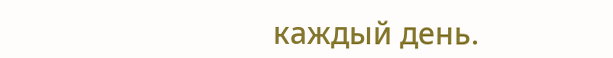каждый день.